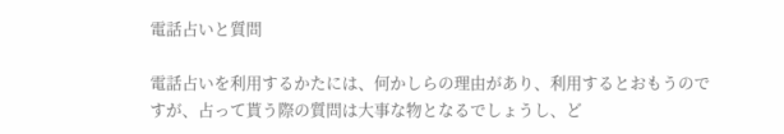電話占いと質問

電話占いを利用するかたには、何かしらの理由があり、利用するとおもうのですが、占って貰う際の質問は大事な物となるでしょうし、ど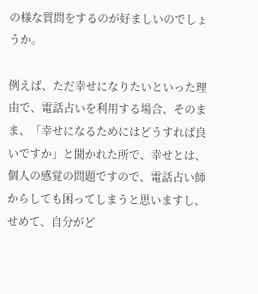の様な質問をするのが好ましいのでしょうか。

例えば、ただ幸せになりたいといった理由で、電話占いを利用する場合、そのまま、「幸せになるためにはどうすれば良いですか」と聞かれた所で、幸せとは、個人の感覚の問題ですので、電話占い師からしても困ってしまうと思いますし、せめて、自分がど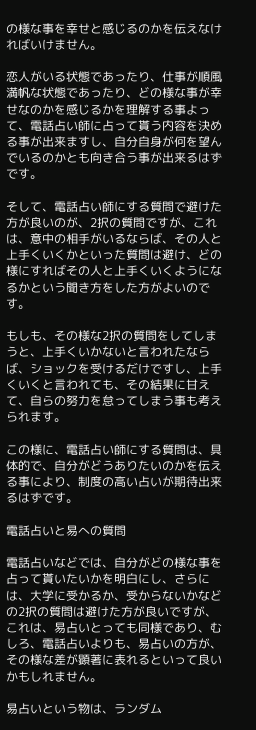の様な事を幸せと感じるのかを伝えなければいけません。

恋人がいる状態であったり、仕事が順風満帆な状態であったり、どの様な事が幸せなのかを感じるかを理解する事よって、電話占い師に占って貰う内容を決める事が出来ますし、自分自身が何を望んでいるのかとも向き合う事が出来るはずです。

そして、電話占い師にする質問で避けた方が良いのが、2択の質問ですが、これは、意中の相手がいるならば、その人と上手くいくかといった質問は避け、どの様にすればその人と上手くいくようになるかという聞き方をした方がよいのです。

もしも、その様な2択の質問をしてしまうと、上手くいかないと言われたならば、ショックを受けるだけですし、上手くいくと言われても、その結果に甘えて、自らの努力を怠ってしまう事も考えられます。

この様に、電話占い師にする質問は、具体的で、自分がどうありたいのかを伝える事により、制度の高い占いが期待出来るはずです。

電話占いと易への質問

電話占いなどでは、自分がどの様な事を占って貰いたいかを明白にし、さらには、大学に受かるか、受からないかなどの2択の質問は避けた方が良いですが、これは、易占いとっても同様であり、むしろ、電話占いよりも、易占いの方が、その様な差が顕著に表れるといって良いかもしれません。

易占いという物は、ランダム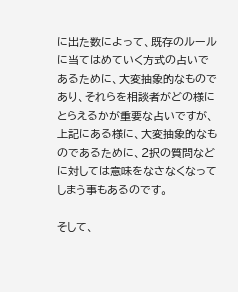に出た数によって、既存のルールに当てはめていく方式の占いであるために、大変抽象的なものであり、それらを相談者がどの様にとらえるかが重要な占いですが、上記にある様に、大変抽象的なものであるために、2択の質問などに対しては意味をなさなくなってしまう事もあるのです。

そして、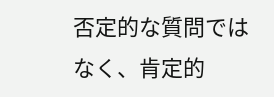否定的な質問ではなく、肯定的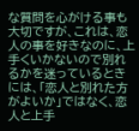な質問を心がける事も大切ですが、これは、恋人の事を好きなのに、上手くいかないので別れるかを迷っているときには、「恋人と別れた方がよいか」ではなく、恋人と上手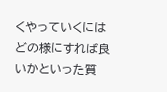くやっていくにはどの様にすれば良いかといった質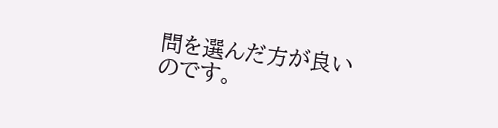問を選んだ方が良いのです。